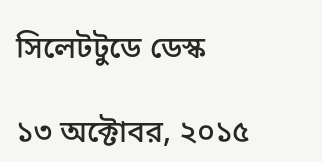সিলেটটুডে ডেস্ক

১৩ অক্টোবর, ২০১৫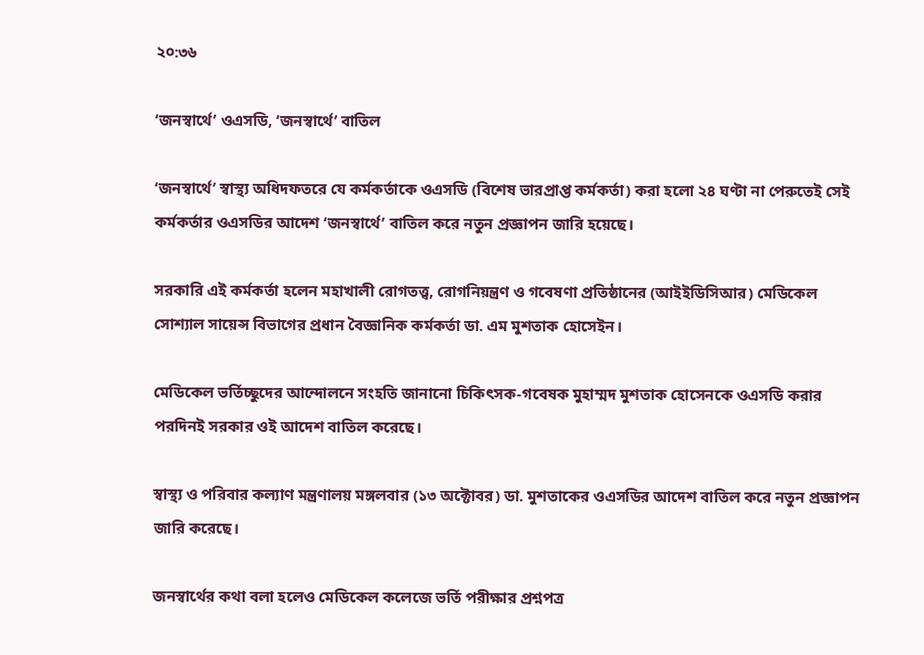২০:৩৬

‘জনস্বার্থে’ ওএসডি, ‘জনস্বার্থে’ বাতিল

‘জনস্বার্থে’ স্বাস্থ্য অধিদফতরে যে কর্মকর্তাকে ওএসডি (বিশেষ ভারপ্রাপ্ত কর্মকর্তা) করা হলো ২৪ ঘণ্টা না পেরুতেই সেই কর্মকর্তার ওএসডির আদেশ ‘জনস্বার্থে’ বাতিল করে নতুন প্রজ্ঞাপন জারি হয়েছে।

সরকারি এই কর্মকর্তা হলেন মহাখালী রোগতত্ত্ব, রোগনিয়ন্ত্রণ ও গবেষণা প্রতিষ্ঠানের (আইইডিসিআর) মেডিকেল সোশ্যাল সায়েন্স বিভাগের প্রধান বৈজ্ঞানিক কর্মকর্তা ডা. এম মুশতাক হোসেইন।

মেডিকেল ভর্তিচ্ছুদের আন্দোলনে সংহতি জানানো চিকিৎসক-গবেষক মুহাম্মদ মুশতাক হোসেনকে ওএসডি করার পরদিনই সরকার ওই আদেশ বাতিল করেছে।

স্বাস্থ্য ও পরিবার কল্যাণ মন্ত্রণালয় মঙ্গলবার (১৩ অক্টোবর) ডা. মুশতাকের ওএসডির আদেশ বাতিল করে নতুন প্রজ্ঞাপন জারি করেছে।

জনস্বার্থের কথা বলা হলেও মেডিকেল কলেজে ভর্তি পরীক্ষার প্রশ্নপত্র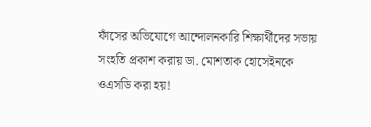ফাঁসের অভিযোগে আন্দোলনকারি শিক্ষার্থীদের সভায় সংহতি প্রকাশ করায় ডা. মোশতাক হোসেইনকে ওএসডি করা হয়!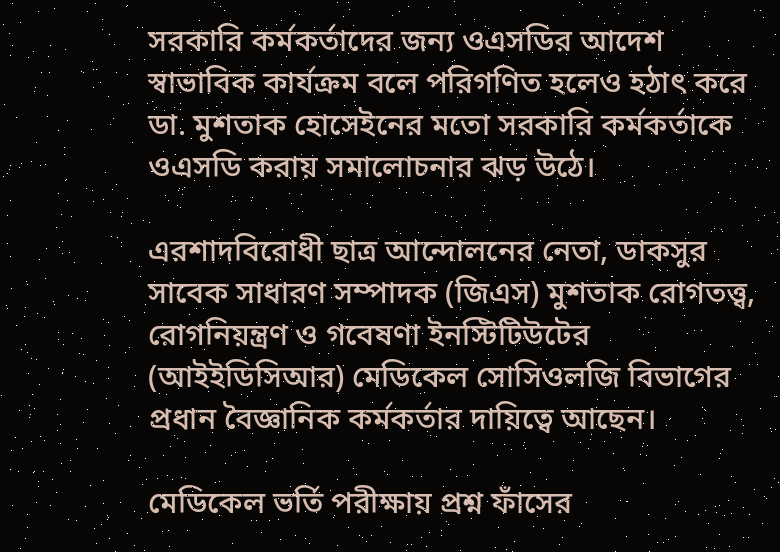সরকারি কর্মকর্তাদের জন্য ওএসডির আদেশ স্বাভাবিক কার্যক্রম বলে পরিগণিত হলেও হঠাৎ করে ডা. মুশতাক হোসেইনের মতো সরকারি কর্মকর্তাকে ওএসডি করায় সমালোচনার ঝড় উঠে।

এরশাদবিরোধী ছাত্র আন্দোলনের নেতা, ডাকসুর সাবেক সাধারণ সম্পাদক (জিএস) মুশতাক রোগতত্ত্ব, রোগনিয়ন্ত্রণ ও গবেষণা ইনস্টিটিউটের (আইইডিসিআর) মেডিকেল সোসিওলজি বিভাগের প্রধান বৈজ্ঞানিক কর্মকর্তার দায়িত্বে আছেন।

মেডিকেল ভর্তি পরীক্ষায় প্রশ্ন ফাঁসের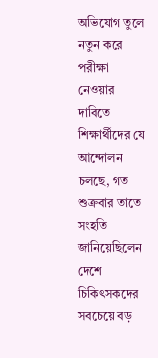অভিযোগ তুলে নতুন করে পরীক্ষা নেওয়ার দাবিতে শিক্ষার্থীদের যে আন্দোলন চলছে, গত শুক্রবার তাতে সংহতি জানিয়েছিলেন দেশে চিকিৎসকদের সবচেয়ে বড়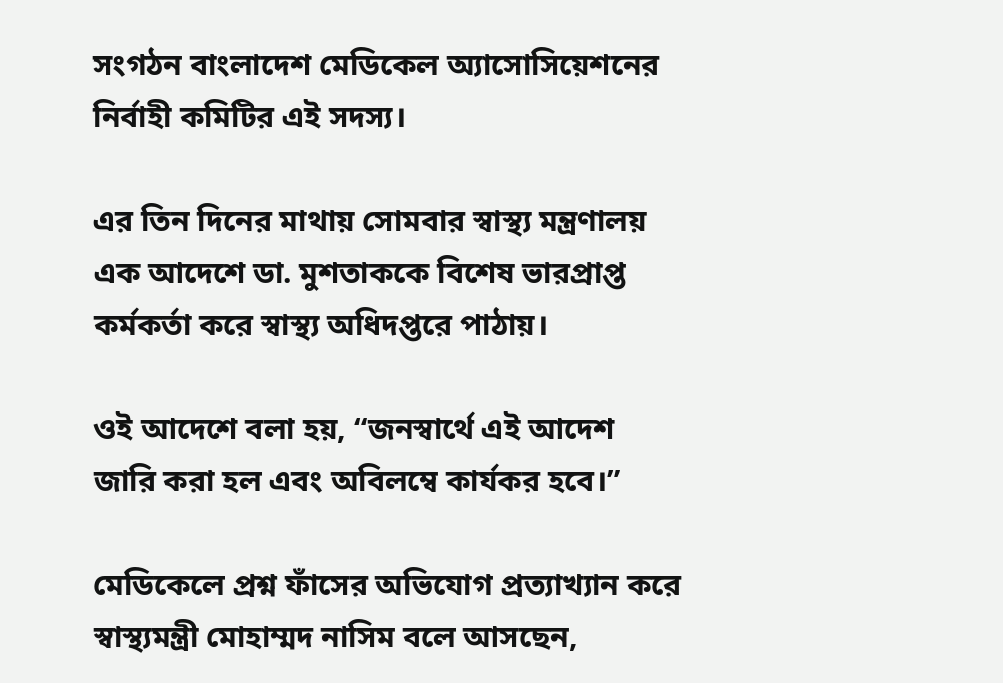সংগঠন বাংলাদেশ মেডিকেল অ্যাসোসিয়েশনের নির্বাহী কমিটির এই সদস্য।

এর তিন দিনের মাথায় সোমবার স্বাস্থ্য মন্ত্রণালয় এক আদেশে ডা. মুশতাককে বিশেষ ভারপ্রাপ্ত কর্মকর্তা করে স্বাস্থ্য অধিদপ্তরে পাঠায়।

ওই আদেশে বলা হয়, “জনস্বার্থে এই আদেশ জারি করা হল এবং অবিলম্বে কার্যকর হবে।”

মেডিকেলে প্রশ্ন ফাঁসের অভিযোগ প্রত্যাখ্যান করে স্বাস্থ্যমন্ত্রী মোহাম্মদ নাসিম বলে আসছেন,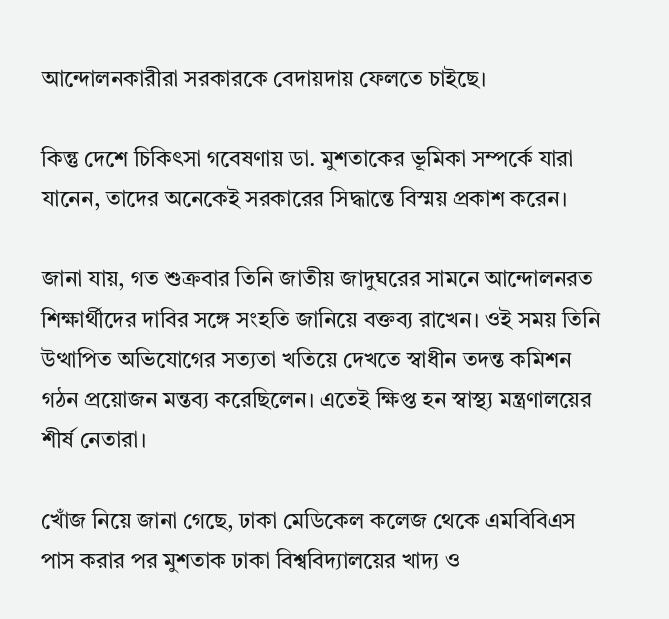আন্দোলনকারীরা সরকারকে বেদায়দায় ফেলতে চাইছে।

কিন্তু দেশে চিকিৎসা গবেষণায় ডা. মুশতাকের ভূমিকা সম্পর্কে যারা যানেন, তাদের অনেকেই সরকারের সিদ্ধান্তে বিস্ময় প্রকাশ করেন।

জানা যায়, গত শুক্রবার তিনি জাতীয় জাদুঘরের সামনে আন্দোলনরত শিক্ষার্থীদের দাবির সঙ্গে সংহতি জানিয়ে বক্তব্য রাখেন। ওই সময় তিনি উত্থাপিত অভিযোগের সত্যতা খতিয়ে দেখতে স্বাধীন তদন্ত কমিশন গঠন প্রয়োজন মন্তব্য করেছিলেন। এতেই ক্ষিপ্ত হন স্বাস্থ্য মন্ত্রণালয়ের শীর্ষ নেতারা।

খোঁজ নিয়ে জানা গেছে, ঢাকা মেডিকেল কলেজ থেকে এমবিবিএস পাস করার পর মুশতাক ঢাকা বিশ্ববিদ্যালয়ের খাদ্য ও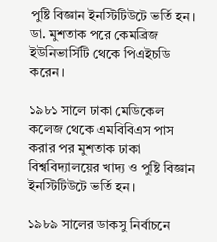পুষ্টি বিজ্ঞান ইনস্টিটিউটে ভর্তি হন। ডা. মুশতাক পরে কেমব্রিজ ইউনিভার্সিটি থেকে পিএইচডি করেন।

১৯৮১ সালে ঢাকা মেডিকেল কলেজ থেকে এমবিবিএস পাস করার পর মুশতাক ঢাকা বিশ্ববিদ্যালয়ের খাদ্য ও পুষ্টি বিজ্ঞান ইনস্টিটিউটে ভর্তি হন।

১৯৮৯ সালের ডাকসু নির্বাচনে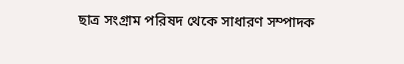ছাত্র সংগ্রাম পরিষদ থেকে সাধারণ সম্পাদক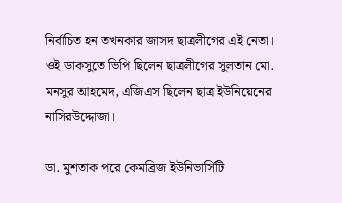নির্বাচিত হন তখনকার জাসদ ছাত্রলীগের এই নেতা। ওই ডাকসুতে ভিপি ছিলেন ছাত্রলীগের সুলতান মো. মনসুর আহমেদ, এজিএস ছিলেন ছাত্র ইউনিয়েনের নাসিরউদ্দোজা।

ডা. মুশতাক পরে কেমব্রিজ ইউনিভার্সিটি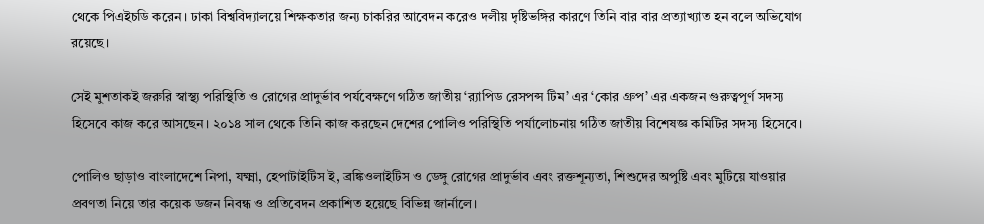থেকে পিএইচডি করেন। ঢাকা বিশ্ববিদ্যালয়ে শিক্ষকতার জন্য চাকরির আবেদন করেও দলীয় দৃষ্টিভঙ্গির কারণে তিনি বার বার প্রত্যাখ্যাত হন বলে অভিযোগ রয়েছে।

সেই মুশতাকই জরুরি স্বাস্থ্য পরিস্থিতি ও রোগের প্রাদুর্ভাব পর্যবেক্ষণে গঠিত জাতীয় ‘র‍্যাপিড রেসপন্স টিম’ এর ‘কোর গ্রুপ’ এর একজন গুরুত্বপূর্ণ সদস্য হিসেবে কাজ করে আসছেন। ২০১৪ সাল থেকে তিনি কাজ করছেন দেশের পোলিও পরিস্থিতি পর্যালোচনায় গঠিত জাতীয় বিশেষজ্ঞ কমিটির সদস্য হিসেবে।

পোলিও ছাড়াও বাংলাদেশে নিপা, যক্ষ্মা, হেপাটাইটিস ই, ব্রঙ্কিওলাইটিস ও ডেঙ্গু রোগের প্রাদুর্ভাব এবং রক্তশূন্যতা, শিশুদের অপুষ্টি এবং মুটিয়ে যাওয়ার প্রবণতা নিয়ে তার কয়েক ডজন নিবন্ধ ও প্রতিবেদন প্রকাশিত হয়েছে বিভিন্ন জার্নালে।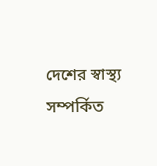দেশের স্বাস্থ্য সম্পর্কিত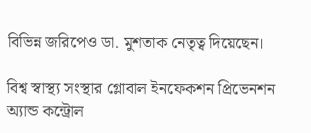বিভিন্ন জরিপেও ডা. মুশতাক নেতৃত্ব দিয়েছেন।

বিশ্ব স্বাস্থ্য সংস্থার গ্লোবাল ইনফেকশন প্রিভেনশন অ্যান্ড কন্ট্রোল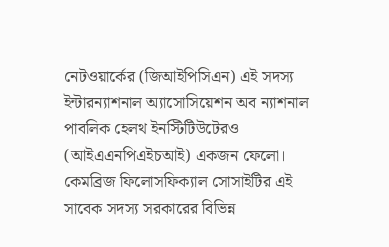নেটওয়ার্কের (জিআইপিসিএন) এই সদস্য ইন্টারন্যাশনাল অ্যাসোসিয়েশন অব ন্যাশনাল পাবলিক হেলথ ইনস্টিটিউটেরও (আইএএনপিএইচআই) একজন ফেলো। কেমব্রিজ ফিলোসফিক্যাল সোসাইটির এই সাবেক সদস্য সরকারের বিভিন্ন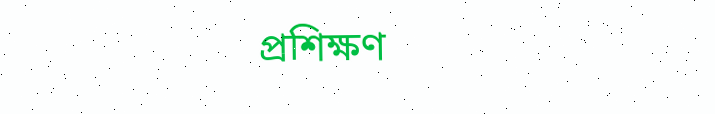প্রশিক্ষণ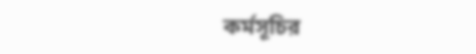কর্মসূচির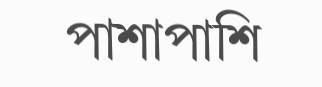পাশাপাশি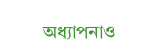অধ্যাপনাও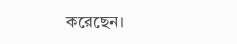করেছেন।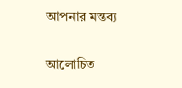আপনার মন্তব্য

আলোচিত